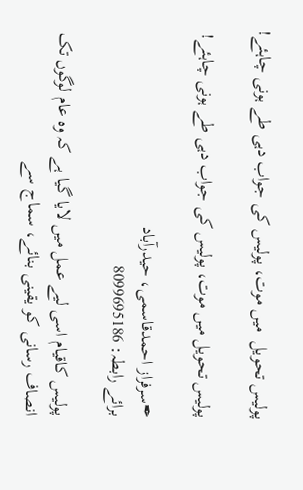پولیس تحویل  میں موت، پولیس کی جواب دہی طے ہونی چاہئے!

پولیس تحویل میں موت، پولیس کی جواب دہی طے ہونی چاہئے!

✒سرفراز احمدقاسمی، حیدرآباد
برائے رابطہ: 8099695186

پولیس کاقیام اسی لیے عمل میں لایا گیا ہے کہ وہ عام لوگوں تک انصاف رسانی کو یقینی بنائے، سماج سے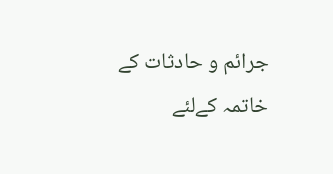جرائم و حادثات کے خاتمہ کےلئے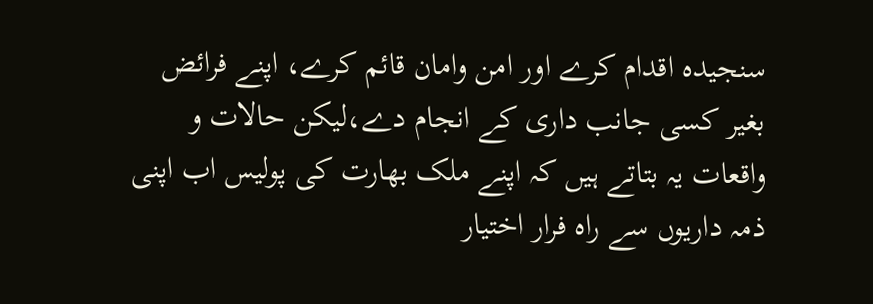سنجیدہ اقدام کرے اور امن وامان قائم کرے، اپنے فرائض بغیر کسی جانب داری کے انجام دے،لیکن حالات و واقعات یہ بتاتے ہیں کہ اپنے ملک بھارت کی پولیس اب اپنی ذمہ داریوں سے راہ فرار اختیار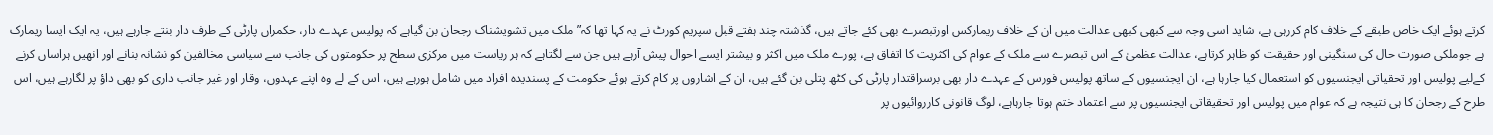کرتے ہوئے ایک خاص طبقے کے خلاف کام کررہی ہے، شاید اسی وجہ سے کبھی کبھی عدالت میں ان کے خلاف ریمارکس اورتبصرے بھی کئے جاتے ہیں، گذشتہ چند ہفتے قبل سپریم کورٹ نے یہ کہا تھا کہ”ملک میں تشویشناک رجحان بن گیاہے کہ پولیس عہدے دار، حکمراں پارٹی کے طرف دار بنتے جارہے ہیں، یہ ایک ایسا ریمارک ہے جوملکی صورت حال کی سنگینی اور حقیقت کو ظاہر کرتاہے، عدالت عظمیٰ کے اس تبصرے سے ملک کے عوام کی اکثریت کا اتفاق ہے، پورے ملک میں اکثر و بیشتر ایسے احوال پیش آرہے ہیں جن سے لگتاہے کہ ہر ریاست میں مرکزی سطح پر حکومتوں کی جانب سے سیاسی مخالفین کو نشانہ بنانے اور انھیں ہراساں کرنے کےلیے پولیس اور تحقیاتی ایجنسیوں کو استعمال کیا جارہا ہے، ان ایجنسیوں کے ساتھ پولیس فورس کے عہدے دار بھی برسراقتدار پارٹی کی کٹھ پتلی بن گئے ہیں، ان کے اشاروں پر کام کرتے ہوئے حکومت کے پسندیدہ افراد میں شامل ہورہے ہیں، اس کے لے وہ اپنے عہدوں، وقار اور غیر جانب داری کو بھی داؤ پر لگارہے ہیں، اس طرح کے رجحان کا ہی نتیجہ ہے کہ عوام میں پولیس اور تحقیقاتی ایجنسیوں پر سے اعتماد ختم ہوتا جارہاہے، لوگ قانونی کارروائیوں پر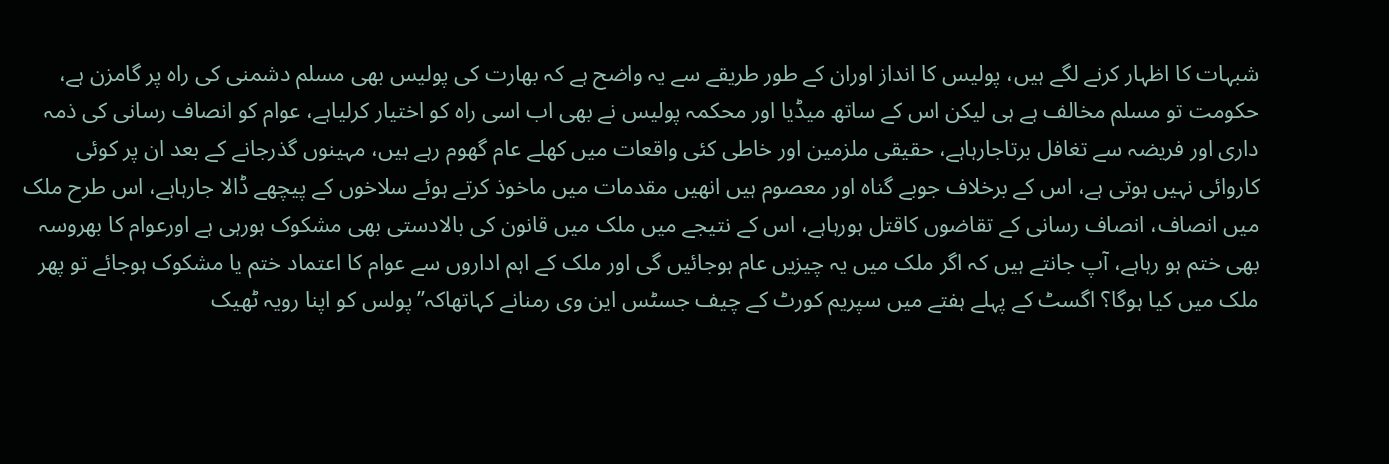شبہات کا اظہار کرنے لگے ہیں، پولیس کا انداز اوران کے طور طریقے سے یہ واضح ہے کہ بھارت کی پولیس بھی مسلم دشمنی کی راہ پر گامزن ہے، حکومت تو مسلم مخالف ہے ہی لیکن اس کے ساتھ میڈیا اور محکمہ پولیس نے بھی اب اسی راہ کو اختیار کرلیاہے، عوام کو انصاف رسانی کی ذمہ داری اور فریضہ سے تغافل برتاجارہاہے، حقیقی ملزمین اور خاطی کئی واقعات میں کھلے عام گھوم رہے ہیں، مہینوں گذرجانے کے بعد ان پر کوئی کاروائی نہیں ہوتی ہے، اس کے برخلاف جوبے گناہ اور معصوم ہیں انھیں مقدمات میں ماخوذ کرتے ہوئے سلاخوں کے پیچھے ڈالا جارہاہے، اس طرح ملک میں انصاف، انصاف رسانی کے تقاضوں کاقتل ہورہاہے، اس کے نتیجے میں ملک میں قانون کی بالادستی بھی مشکوک ہورہی ہے اورعوام کا بھروسہ بھی ختم ہو رہاہے، آپ جانتے ہیں کہ اگر ملک میں یہ چیزیں عام ہوجائیں گی اور ملک کے اہم اداروں سے عوام کا اعتماد ختم یا مشکوک ہوجائے تو پھر ملک میں کیا ہوگا؟ اگسٹ کے پہلے ہفتے میں سپریم کورٹ کے چیف جسٹس این وی رمنانے کہاتھاکہ”پولس کو اپنا رویہ ٹھیک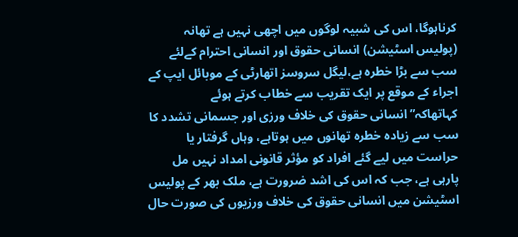کرناہوگا، اس کی شبیہ لوگوں میں اچھی نہیں ہے تھانہ (پولیس اسٹیشن) انسانی حقوق اور انسانی احترام کےلئے سب سے بڑا خطرہ ہے،لیگل سروسز اتھارٹی کے موبائل ایپ کے اجراء کے موقع پر ایک تقریب سے خطاب کرتے ہوئے کہاتھاکہ”انسانی حقوق کی خلاف ورزی اور جسمانی تشدد کا سب سے زیادہ خطرہ تھانوں میں ہوتاہے، وہاں گرفتار یا حراست میں لیے گئے افراد کو مؤثر قانونی امداد نہیں مل پارہی ہے، جب کہ اس کی اشد ضرورت ہے، ملک بھر کے پولیس اسٹیشن میں انسانی حقوق کی خلاف ورزیوں کی صورت حال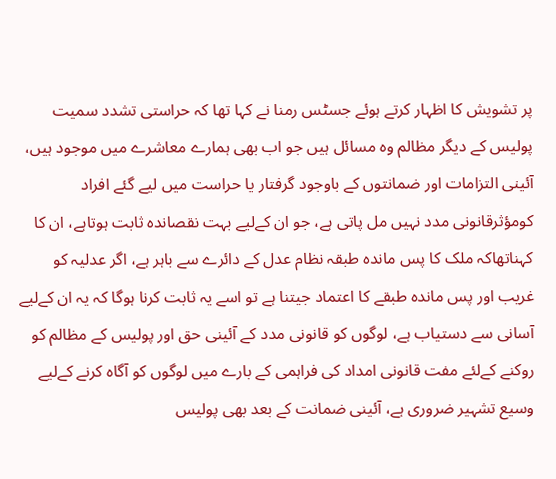پر تشویش کا اظہار کرتے ہوئے جسٹس رمنا نے کہا تھا کہ حراستی تشدد سمیت پولیس کے دیگر مظالم وہ مسائل ہیں جو اب بھی ہمارے معاشرے میں موجود ہیں، آئینی التزامات اور ضمانتوں کے باوجود گرفتار یا حراست میں لیے گئے افراد کومؤثرقانونی مدد نہیں مل پاتی ہے، جو ان کےلیے بہت نقصاندہ ثابت ہوتاہے، ان کا کہناتھاکہ ملک کا پس ماندہ طبقہ نظام عدل کے دائرے سے باہر ہے، اگر عدلیہ کو غریب اور پس ماندہ طبقے کا اعتماد جیتنا ہے تو اسے یہ ثابت کرنا ہوگا کہ یہ ان کےلیے آسانی سے دستیاب ہے، لوگوں کو قانونی مدد کے آئینی حق اور پولیس کے مظالم کو روکنے کےلئے مفت قانونی امداد کی فراہمی کے بارے میں لوگوں کو آگاہ کرنے کےلیے وسیع تشہیر ضروری ہے، آئینی ضمانت کے بعد بھی پولیس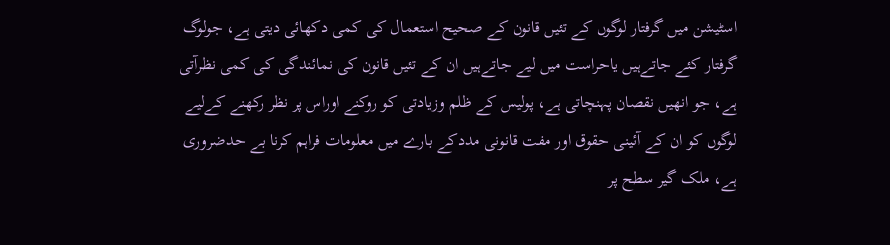اسٹیشن میں گرفتار لوگوں کے تئیں قانون کے صحیح استعمال کی کمی دکھائی دیتی ہے، جولوگ گرفتار کئے جاتےہیں یاحراست میں لیے جاتےہیں ان کے تئیں قانون کی نمائندگی کی کمی نظرآتی ہے، جو انھیں نقصان پہنچاتی ہے، پولیس کے ظلم وزیادتی کو روکنے اوراس پر نظر رکھنے کےلیے لوگوں کو ان کے آئینی حقوق اور مفت قانونی مددکے بارے میں معلومات فراہم کرنا بے حدضروری ہے، ملک گیر سطح پر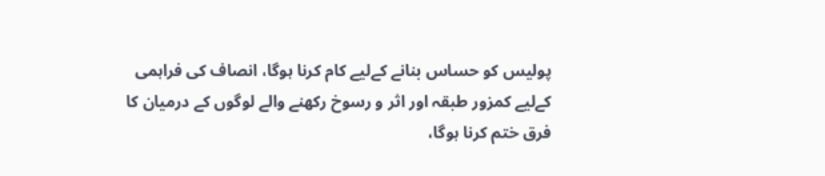پولیس کو حساس بنانے کےلیے کام کرنا ہوگا، انصاف کی فراہمی کےلیے کمزور طبقہ اور اثر و رسوخ رکھنے والے لوگوں کے درمیان کا فرق ختم کرنا ہوگا،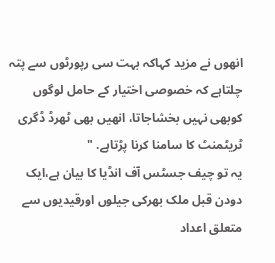انھوں نے مزید کہاکہ بہت سی رپورٹوں سے پتہ چلتاہے کہ خصوصی اختیار کے حامل لوگوں کوبھی نہیں بخشاجاتا، انھیں بھی ٹھرڈ ڈگری ٹریٹمنٹ کا سامنا کرنا پڑتاہے. "
یہ تو چیف جسٹس آف انڈیا کا بیان ہے،ایک دودن قبل ملک بھرکی جیلوں اورقیدیوں سے متعلق اعداد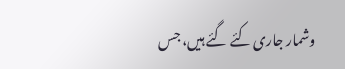وشمار جاری کئے گئے ہیں، جس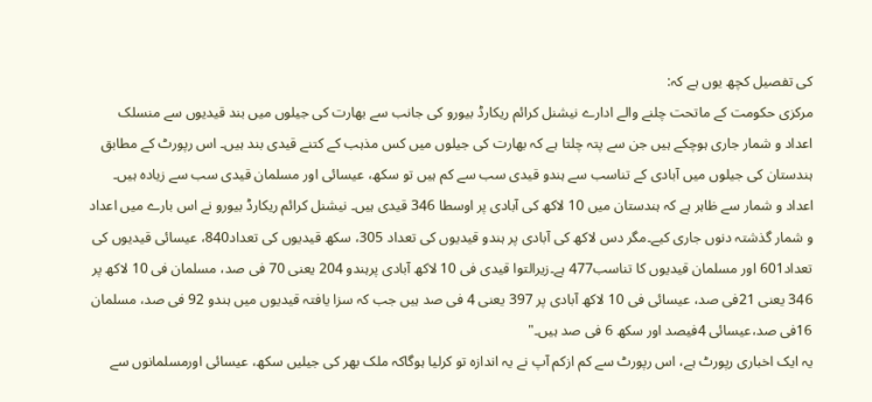کی تفصیل کچھ یوں ہے کہ:
مرکزی حکومت کے ماتحت چلنے والے ادارے نیشنل کرائم ریکارڈ بیورو کی جانب سے بھارت کی جیلوں میں بند قیدیوں سے منسلک اعداد و شمار جاری ہوچکے ہیں جن سے پتہ چلتا ہے کہ بھارت کی جیلوں میں کس مذہب کے کتنے قیدی بند ہیں۔ اس رپورٹ کے مطابق ہندستان کی جیلوں میں آبادی کے تناسب سے ہندو قیدی سب سے کم ہیں تو سکھ، عیسائی اور مسلمان قیدی سب سے زیادہ ہیں۔ اعداد و شمار سے ظاہر ہے کہ ہندستان میں 10 لاکھ کی آبادی پر اوسطا 346 قیدی ہیں۔ نیشنل کرائم ریکارڈ بیورو نے اس بارے میں اعداد و شمار گذشتہ دنوں جاری کیے۔مگر دس لاکھ کی آبادی پر ہندو قیدیوں کی تعداد 305، سکھ قیدیوں کی تعداد840، عیسائی قیدیوں کی تعداد601 اور مسلمان قیدیوں کا تناسب477 ہے۔زیرالتوا قیدی فی 10 لاکھ آبادی پرہندو 204 یعنی 70 فی صد، مسلمان فی 10 لاکھ پر 346 یعنی 21فی صد، عیسائی فی 10 لاکھ آبادی پر 397 یعنی 4 فی صد ہیں جب کہ سزا یافتہ قیدیوں میں ہندو 92 فی صد، مسلمان 16فی صد،عیسائی 4فیصد اور سکھ 6 فی صد ہیں۔"
یہ ایک اخباری رپورٹ ہے، اس رپورٹ سے کم ازکم آپ نے یہ اندازہ تو کرلیا ہوگاکہ ملک بھر کی جیلیں سکھ، عیسائی اورمسلمانوں سے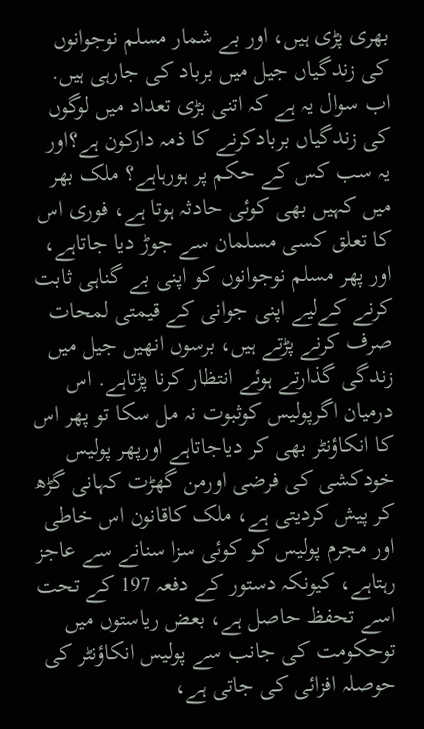بھری پڑی ہیں، اور بے شمار مسلم نوجوانوں کی زندگیاں جیل میں برباد کی جارہی ہیں. اب سوال یہ ہے کہ اتنی بڑی تعداد میں لوگوں کی زندگیاں بربادکرنے کا ذمہ دارکون ہے؟اور یہ سب کس کے حکم پر ہورہاہے؟ ملک بھر میں کہیں بھی کوئی حادثہ ہوتا ہے، فوری اس کا تعلق کسی مسلمان سے جوڑ دیا جاتاہے، اور پھر مسلم نوجوانوں کو اپنی بے گناہی ثابت کرنے کےلیے اپنی جوانی کے قیمتی لمحات صرف کرنے پڑتے ہیں، برسوں انھیں جیل میں زندگی گذارتے ہوئے انتظار کرنا پڑتاہے. اس درمیان اگرپولیس کوثبوت نہ مل سکا تو پھر اس کا انکاؤنٹر بھی کر دیاجاتاہے اورپھر پولیس خودکشی کی فرضی اورمن گھڑت کہانی گڑھ کر پیش کردیتی ہے، ملک کاقانون اس خاطی اور مجرم پولیس کو کوئی سزا سنانے سے عاجز رہتاہے، کیونکہ دستور کے دفعہ 197 کے تحت اسے تحفظ حاصل ہے، بعض ریاستوں میں توحکومت کی جانب سے پولیس انکاؤنٹر کی حوصلہ افزائی کی جاتی ہے،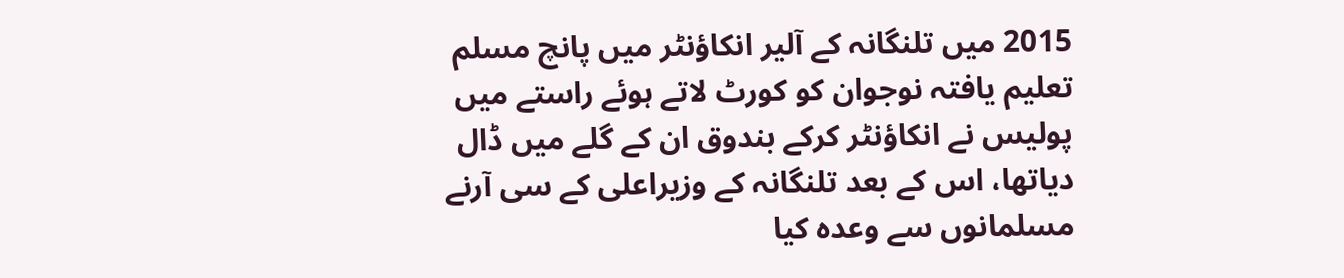2015 میں تلنگانہ کے آلیر انکاؤنٹر میں پانچ مسلم تعلیم یافتہ نوجوان کو کورٹ لاتے ہوئے راستے میں پولیس نے انکاؤنٹر کرکے بندوق ان کے گلے میں ڈال دیاتھا، اس کے بعد تلنگانہ کے وزیراعلی کے سی آرنے مسلمانوں سے وعدہ کیا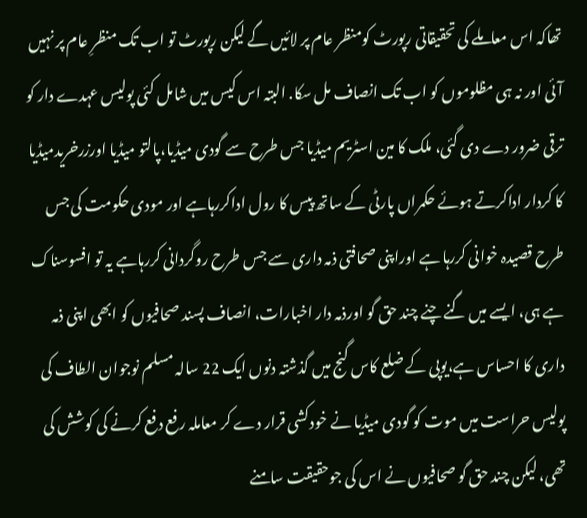تھاکہ اس معاملے کی تحقیقاتی رپورٹ کومنظر عام پر لائیں گے لیکن رپورٹ تو اب تک منظرِ عام پر نہیں آئی اور نہ ہی مظلوموں کو اب تک انصاف مل سکا. البتہ اس کیس میں شامل کئی پولیس عہدے دار کو ترقی ضرور دے دی گئی، ملک کا مین اسٹریم میڈیا جس طرح سے گودی میڈیا،پالتو میڈیا اورزرخریدمیڈیا کا کردار اداکرتے ہوئے حکمراں پارٹی کے ساتھ پیس کا رول اداکررہاہے اور مودی حکومت کی جس طرح قصیدہ خوانی کررہا ہے اوراپنی صحافتی ذمہ داری سے جس طرح روگردانی کررہاہے یہ تو افسوسناک ہے ہی، ایسے میں گنے چنے چند حق گو اورذمہ دار اخبارات، انصاف پسند صحافیوں کو ابھی اپنی ذمہ داری کا احساس ہے،یوپی کے ضلع کاس گنج میں گذشتہ دنوں ایک 22 سالہ مسلم نوجوان الطاف کی پولیس حراست میں موت کو گودی میڈیا نے خودکشی قرار دے کر معاملہ رفع دفع کرنے کی کوشش کی تھی، لیکن چند حق گو صحافیوں نے اس کی جوحقیقت سامنے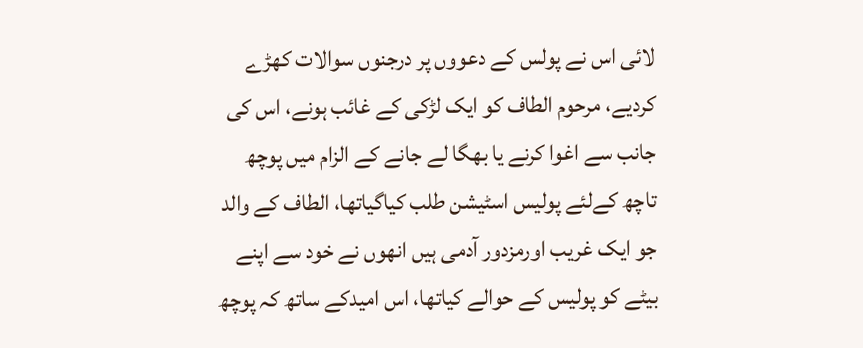لائی اس نے پولس کے دعووں پر درجنوں سوالات کھڑے کردیے، مرحوم الطاف کو ایک لڑکی کے غائب ہونے، اس کی جانب سے اغوا کرنے یا بھگا لے جانے کے الزام میں پوچھ تاچھ کےلئے پولیس اسٹیشن طلب کیاگیاتھا، الطاف کے والد جو ایک غریب اورمزدور آدمی ہیں انھوں نے خود سے اپنے بیٹے کو پولیس کے حوالے کیاتھا، اس امیدکے ساتھ کہ پوچھ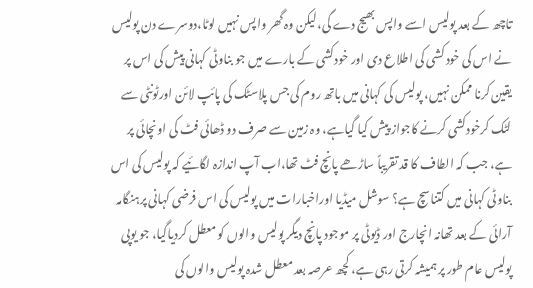تاچھ کے بعد پولیس اسے واپس بھیج دے گی،لیکن وہ گھر واپس نہیں لوٹا،دوسرے دن پولیس نے اس کی خود کشی کی اطلاع دی اور خودکشی کے بارے میں جو بناوٹی کہانی پیش کی اس پر یقین کرنا ممکن نہیں، پولیس کی کہانی میں باتھ روم کی جس پلاسٹک کی پائپ لائن اورٹونٹی سے لٹک کرخودکشی کرنے کاجواز پیش کیا گیاہے، وہ زمین سے صرف دو ڈھائی فٹ کی اونچائی پر ہے، جب کہ الطاف کا قد تقریباً ساڑھے پانچ فٹ تھا،اب آپ اندازہ لگائیے کہ پولیس کی اس بناوٹی کہانی میں کتناسچ ہے؟ سوشل میڈیا اوراخبارات میں پولیس کی اس فرضی کہانی پرہنگامہ آرائی کے بعد تھانہ انچارج اور ڈیوٹی پر موجود پانچ دیگر پولیس والوں کو معطل کردیاگیا، جو یوپی پولیس عام طور پر ہمیشہ کرتی رہی ہے، کچھ عرصہ بعد معطل شدہ پولیس والوں کی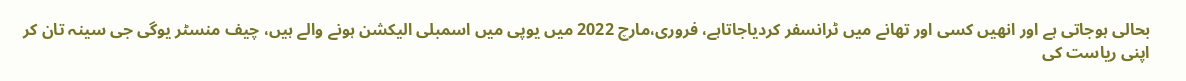بحالی ہوجاتی ہے اور انھیں کسی اور تھانے میں ٹرانسفر کردیاجاتاہے، فروری،مارچ 2022 میں یوپی میں اسمبلی الیکشن ہونے والے ہیں، چیف منسٹر یوگی جی سینہ تان کر اپنی ریاست کی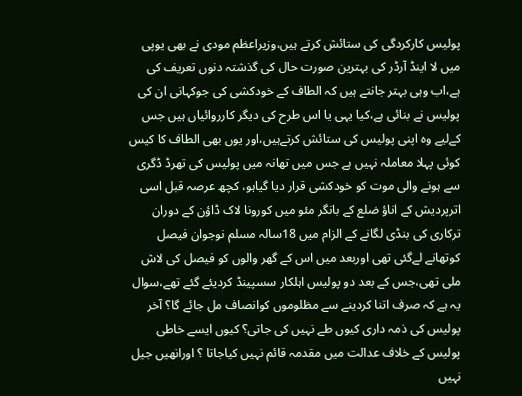پولیس کارکردگی کی ستائش کرتے ہیں،وزیراعظم مودی نے بھی یوپی میں لا اینڈ آرڈر کی بہترین صورت حال کی گذشتہ دنوں تعریف کی ہے،اب وہی بہتر جانتے ہیں کہ الطاف کے خودکشی کی جوکہانی ان کی پولیس نے بنائی ہے،کیا یہی یا اس طرح کی دیگر کارروائیاں ہیں جس کےلیے وہ اپنی پولیس کی ستائش کرتےہیں،اور یوں بھی الطاف کا کیس کوئی پہلا معاملہ نہیں ہے جس میں تھانہ میں پولیس کی تھرڈ ڈگری سے ہونے والی موت کو خودکشی قرار دیا گیاہو، کچھ عرصہ قبل اسی اترپردیش کے اناؤ ضلع کے بانگر مئو میں کورونا لاک ڈاؤن کے دوران ترکاری کی بنڈی لگانے کے الزام میں 18سالہ مسلم نوجوان فیصل کوتھانے لےگئی تھی اوربعد میں اس کے گھر والوں کو فیصل کی لاش ملی تھی،جس کے بعد دو پولیس اہلکار سسپینڈ کردیئے گئے تھے،سوال یہ ہے کہ صرف اتنا کردینے سے مظلوموں کوانصاف مل جائے گا؟ آخر پولیس کی ذمہ داری کیوں طے نہیں کی جاتی؟ کیوں ایسے خاطی پولیس کے خلاف عدالت میں مقدمہ قائم نہیں کیاجاتا ؟ اورانھیں جیل نہیں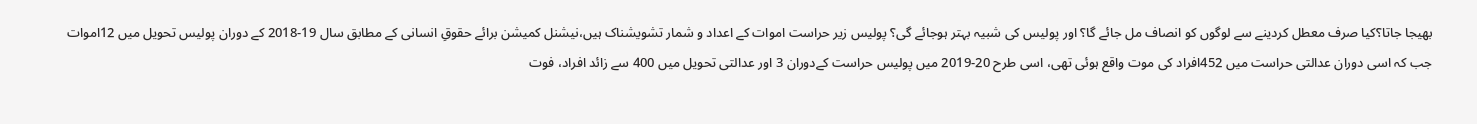بھیجا جاتا؟کیا صرف معطل کردینے سے لوگوں کو انصاف مل جائے گا؟ اور پولیس کی شبیہ بہتر ہوجائے گی؟ پولیس زیر حراست اموات کے اعداد و شمار تشویشناک ہیں،نیشنل کمیشن برائے حقوقِ انسانی کے مطابق سال 19-2018 کے دوران پولیس تحویل میں 12اموات جب کہ اسی دوران عدالتی حراست میں 452افراد کی موت واقع ہوئی تھی، اسی طرح 20-2019 میں پولیس حراست کےدوران 3 اور عدالتی تحویل میں 400 سے زائد افراد، فوت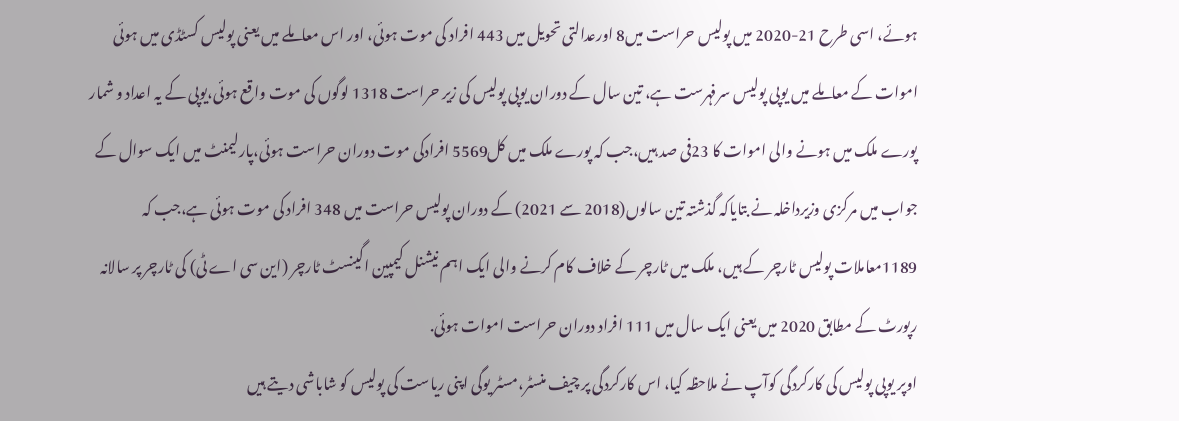ہوئے، اسی طرح 21-2020 میں پولیس حراست میں8 اورعدالتی تحویل میں 443 افراد کی موت ہوئی، اور اس معاملے میں یعنی پولیس کسٹڈی میں ہوئی اموات کے معاملے میں یوپی پولیس سرفہرست ہے، تین سال کے دوران یوپی پولیس کی زیر حراست 1318 لوگوں کی موت واقع ہوئی،یوپی کے یہ اعداد و شمار پورے ملک میں ہونے والی اموات کا 23فی صد ہیں،جب کہ پورے ملک میں کل5569 افرادکی موت دوران حراست ہوئی،پارلیمنٹ میں ایک سوال کے جواب میں مرکزی وزیرداخلہ نے بتایاکہ گذشتہ تین سالوں(2018 سے 2021) کے دوران پولیس حراست میں 348 افراد کی موت ہوئی ہے،جب کہ 1189معاملات پولیس ٹارچر کے ہیں، ملک میں ٹارچر کے خلاف کام کرنے والی ایک اہم نیشنل کیمپین اگینسٹ ٹارچر (این سی اے ٹی) کی ٹارچر پر سالانہ رپورٹ کے مطابق 2020 میں یعنی ایک سال میں 111 افراد دوران حراست اموات ہوئی.
اوپر یوپی پولیس کی کارکردگی کوآپ نے ملاحظہ کیا، اس کارکردگی پر چیف منسٹر،مسٹر یوگی اپنی ریاست کی پولیس کو شاباشی دیتے ہیں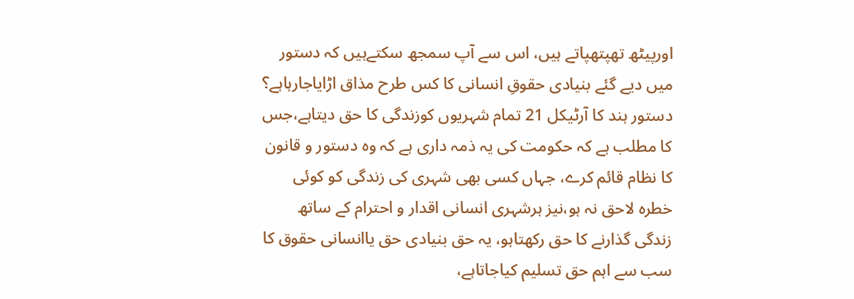اورپیٹھ تھپتھپاتے ہیں، اس سے آپ سمجھ سکتےہیں کہ دستور میں دیے گئے بنیادی حقوقِ انسانی کا کس طرح مذاق اڑایاجارہاہے؟ دستور ہند کا آرٹیکل 21 تمام شہریوں کوزندگی کا حق دیتاہے،جس کا مطلب ہے کہ حکومت کی یہ ذمہ داری ہے کہ وہ دستور و قانون کا نظام قائم کرے، جہاں کسی بھی شہری کی زندگی کو کوئی خطرہ لاحق نہ ہو،نیز ہرشہری انسانی اقدار و احترام کے ساتھ زندگی گذارنے کا حق رکھتاہو، یہ حق بنیادی حق یاانسانی حقوق کا سب سے اہم حق تسلیم کیاجاتاہے،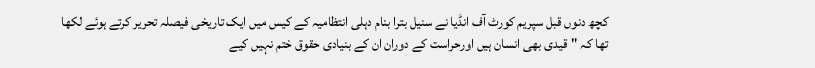کچھ دنوں قبل سپریم کورٹ آف انڈیا نے سنیل بترا بنام دہلی انتظامیہ کے کیس میں ایک تاریخی فیصلہ تحریر کرتے ہوئے لکھا تھا کہ "قیدی بھی انسان ہیں اورحراست کے دوران ان کے بنیادی حقوق ختم نہیں کیے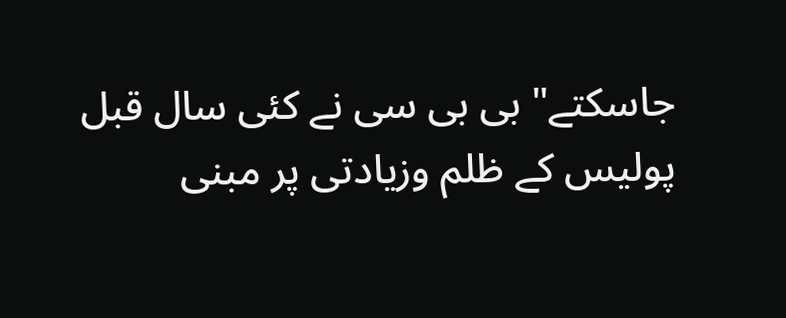جاسکتے" بی بی سی نے کئی سال قبل پولیس کے ظلم وزیادتی پر مبنی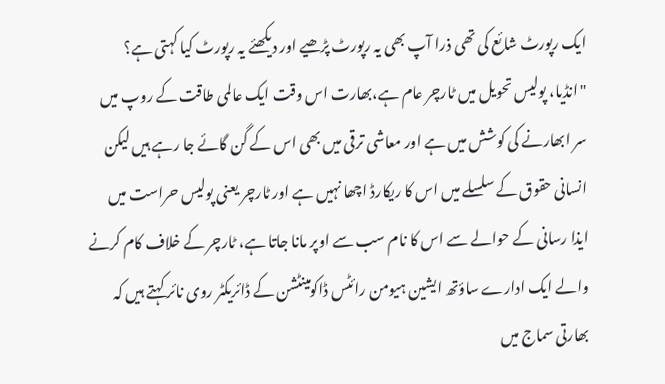ایک رپورٹ شائع کی تھی ذرا آپ بھی یہ رپورٹ پڑھیے اور دیکھئے یہ رپورٹ کیا کہتی ہے؟
"انڈیا، پولیس تحویل میں ٹارچر عام ہے،بھارت اس وقت ایک عالمی طاقت کے روپ میں سر ابھارنے کی کوشش میں ہے اور معاشی ترقی میں بھی اس کے گن گائے جا رہے ہیں لیکن انسانی حقوق کے سلسلے میں اس کا ریکارڈ اچھا نہیں ہے اور ٹارچر یعنی پولیس حراست میں ایذا رسانی کے حوالے سے اس کا نام سب سے اوپر مانا جاتا ہے، ٹارچر کے خلاف کام کرنے والے ایک ادارے ساؤتھ ایشین ہیومن رائٹس ڈاکومینٹشن کے ڈائریکٹر روی نائر کہتے ہیں کہ بھارتی سماج میں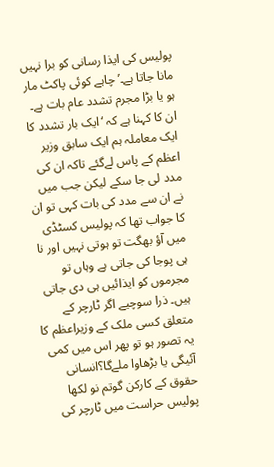پولیس کی ایذا رسانی کو برا نہیں مانا جاتا ہے۔’چاہے کوئی پاکٹ مار ہو یا بڑا مجرم تشدد عام بات ہے۔
ان کا کہنا ہے کہ ‘ایک بار تشدد کا ایک معاملہ ہم ایک سابق وزیر اعظم کے پاس لےگئے تاکہ ان کی مدد لی جا سکے لیکن جب میں نے ان سے مدد کی بات کہی تو ان کا جواب تھا کہ پولیس کسٹڈی میں آؤ بھگت تو ہوتی نہیں اور نا ہی پوجا کی جاتی ہے وہاں تو مجرموں کو ایذائیں ہی دی جاتی ہیں۔ ذرا سوچیے اگر ٹارچر کے متعلق کسی ملک کے وزیراعظم کا یہ تصور ہو تو پھر اس میں کمی آئیگی یا بڑھاوا ملےگا؟انسانی حقوق کے کارکن گوتم نو لکھا پولیس حراست میں ٹارچر کی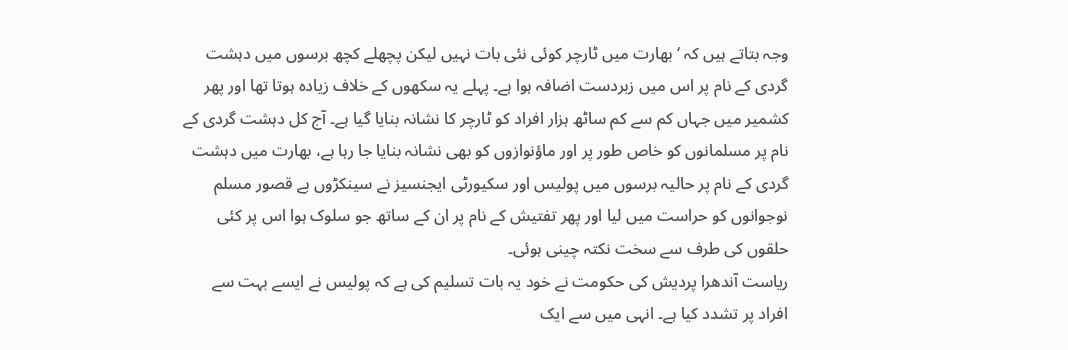وجہ بتاتے ہیں کہ ‘بھارت میں ٹارچر کوئی نئی بات نہیں لیکن پچھلے کچھ برسوں میں دہشت گردی کے نام پر اس میں زبردست اضافہ ہوا ہے۔ پہلے یہ سکھوں کے خلاف زیادہ ہوتا تھا اور پھر کشمیر میں جہاں کم سے کم ساٹھ ہزار افراد کو ٹارچر کا نشانہ بنایا گیا ہے۔ آج کل دہشت گردی کے نام پر مسلمانوں کو خاص طور پر اور ماؤنوازوں کو بھی نشانہ بنایا جا رہا ہے، بھارت میں دہشت گردی کے نام پر حالیہ برسوں میں پولیس اور سکیورٹی ایجنسیز نے سینکڑوں بے قصور مسلم نوجوانوں کو حراست میں لیا اور پھر تفتیش کے نام پر ان کے ساتھ جو سلوک ہوا اس پر کئی حلقوں کی طرف سے سخت نکتہ چینی ہوئی۔
ریاست آندھرا پردیش کی حکومت نے خود یہ بات تسلیم کی ہے کہ پولیس نے ایسے بہت سے افراد پر تشدد کیا ہے۔ انہی میں سے ایک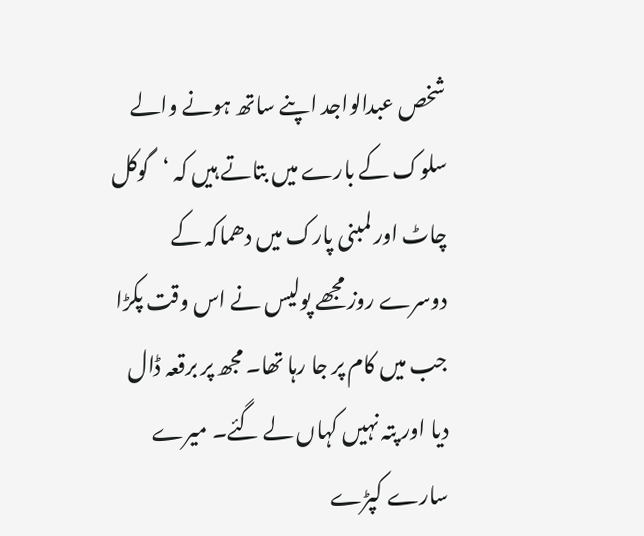شخص عبدالواجد اپنے ساتھ ہونے والے سلوک کے بارے میں بتاتے ہیں کہ ‘گوکل چاٹ اور لمبنی پارک میں دھماکہ کے دوسرے روز مجھے پولیس نے اس وقت پکڑا جب میں کام پر جا رہا تھا۔ مجھ پر برقعہ ڈال دیا اور پتہ نہیں کہاں لے گئے۔ میرے سارے کپڑے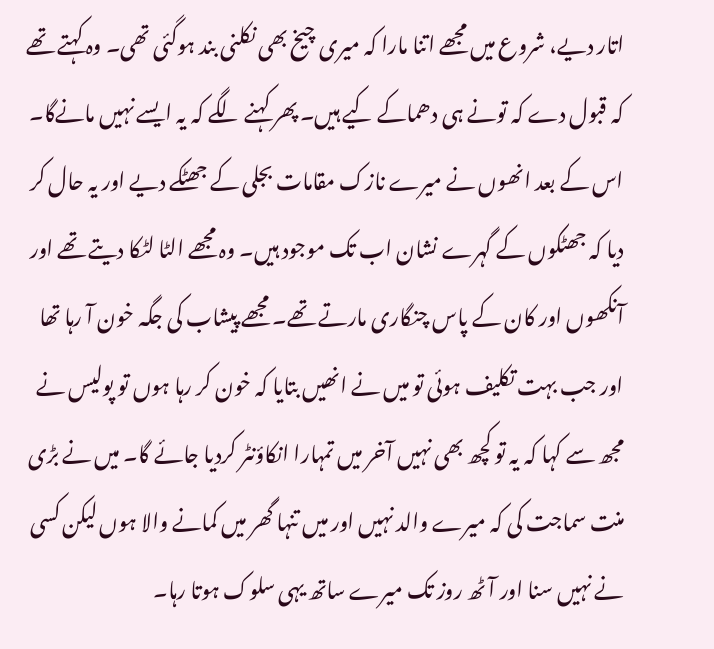اتار دیے، شروع میں مجھے اتنا مارا کہ میری چیخ بھی نکلنی بند ہوگئی تھی۔ وہ کہتے تھے کہ قبول دے کہ تونے ہی دھماکے کیے ہیں۔ پھر کہنے لگے کہ یہ ایسے نہیں مانےگا۔ اس کے بعد انھوں نے میرے نازک مقامات بجلی کے جھٹکے دیے اور یہ حال کر دیا کہ جھٹکوں کے گہرے نشان اب تک موجود ہیں۔ وہ مجھے الٹا لٹکا دیتے تھے اور آنکھوں اور کان کے پاس چنگاری مارتے تھے۔ مجھے پیشاب کی جگہ خون آ رہا تھا اور جب بہت تکلیف ہوئی تو میں نے انھیں بتایا کہ خون کر رہا ہوں تو پولیس نے مجھ سے کہا کہ یہ تو کچھ بھی نہیں آخر میں تمہارا انکاؤنٹر کردیا جائے گا۔ میں نے بڑی منت سماجت کی کہ میرے والد نہیں اور میں تنہا گھر میں کمانے والا ہوں لیکن کسی نے نہیں سنا اور آٹھ روز تک میرے ساتھ یہی سلوک ہوتا رہا۔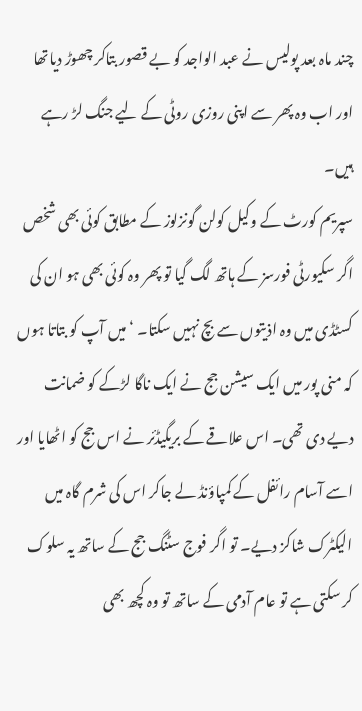چند ماہ بعد پولیس نے عبد الواجد کو بے قصور بتاکر چھوڑ دیاتھا اور اب وہ پھر سے اپنی روزی روٹی کے لیے جنگ لڑ رہے ہیں۔
سپریم کورٹ کے وکیل کولن گونزلوز کے مطابق کوئی بھی شخص اگر سکیورٹی فورسز کے ہاتھ لگ گیا تو پھر وہ کوئی بھی ہو ان کی کسٹڈی میں وہ اذیتوں سے بچ نہیں سکتا۔ ‘میں آپ کو بتاتا ہوں کہ منی پور میں ایک سیشن جج نے ایک ناگا لڑکے کو ضمانت دیے دی تھی۔ اس علاقے کے بریگیڈئر نے اس جج کو اٹھایا اور اسے آسام رائفل کے کمپاؤنڈ لے جاکر اس کی شرم گاہ میں الیکٹرک شاکز دیے۔ تو اگر فوج سٹنگ جج کے ساتھ یہ سلوک کر سکتی ہے تو عام آدمی کے ساتھ تو وہ کچھ بھی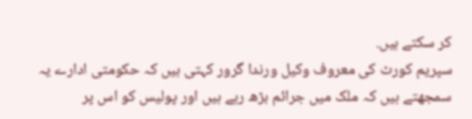کر سکتے ہیں.
سپریم کورٹ کی معروف وکیل ورندا گرور کہتی ہیں کہ حکومتی ادارے یہ سمجھتے ہیں کہ ملک میں جرائم بڑھ رہے ہیں اور پولیس کو اس پر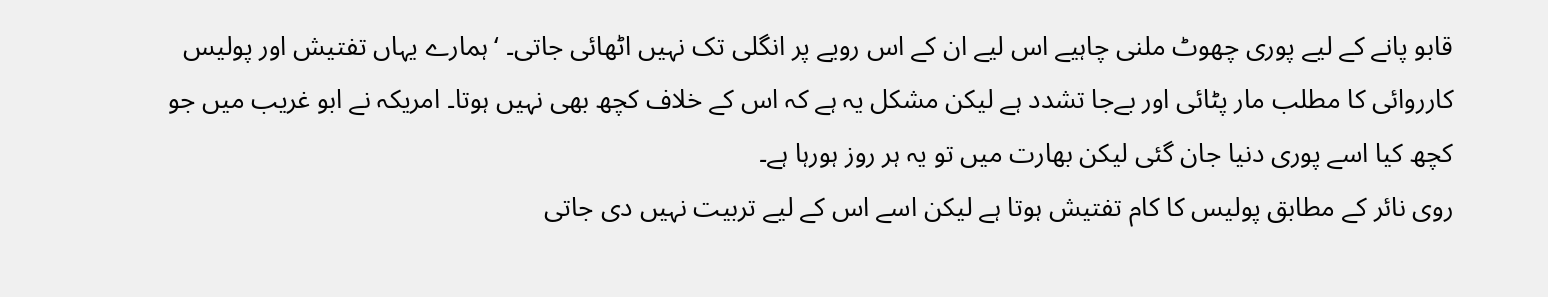قابو پانے کے لیے پوری چھوٹ ملنی چاہیے اس لیے ان کے اس رویے پر انگلی تک نہیں اٹھائی جاتی۔ ‘ہمارے یہاں تفتیش اور پولیس کارروائی کا مطلب مار پٹائی اور بےجا تشدد ہے لیکن مشکل یہ ہے کہ اس کے خلاف کچھ بھی نہیں ہوتا۔ امریکہ نے ابو غریب میں جو کچھ کیا اسے پوری دنیا جان گئی لیکن بھارت میں تو یہ ہر روز ہورہا ہے۔
روی نائر کے مطابق پولیس کا کام تفتیش ہوتا ہے لیکن اسے اس کے لیے تربیت نہیں دی جاتی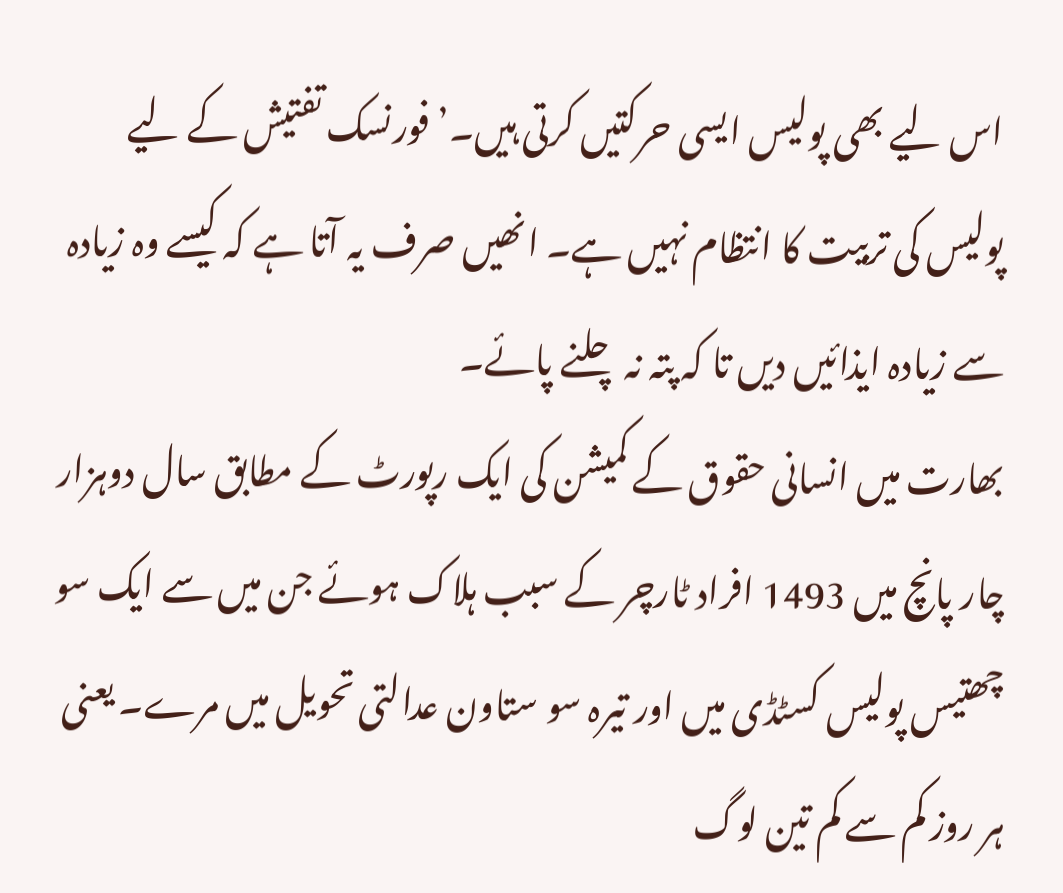اس لیے بھی پولیس ایسی حرکتیں کرتی ہیں۔’ فورنسک تفتیش کے لیے پولیس کی تربیت کا انتظام نہیں ہے۔ انھیں صرف یہ آتا ہے کہ کیسے وہ زیادہ سے زیادہ ایذائیں دیں تا کہ پتہ نہ چلنے پائے۔
بھارت میں انسانی حقوق کے کمیشن کی ایک رپورٹ کے مطابق سال دوہزار چار پانچ میں 1493 افراد ٹارچر کے سبب ہلاک ہوئے جن میں سے ایک سو چھتیس پولیس کسٹڈی میں اور تیرہ سو ستاون عدالتی تحویل میں مرے۔ یعنی ہر روز کم سے کم تین لوگ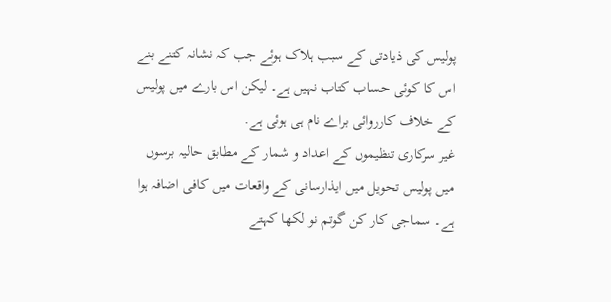پولیس کی ذیادتی کے سبب ہلاک ہوئے جب کہ نشانہ کتنے بنے اس کا کوئی حساب کتاب نہیں ہے۔ لیکن اس بارے میں پولیس کے خلاف کارروائی براے نام ہی ہوئی ہے.
غیر سرکاری تنظیموں کے اعداد و شمار کے مطابق حالیہ برسوں میں پولیس تحویل میں ایذارسانی کے واقعات میں کافی اضافہ ہوا ہے۔ سماجی کار کن گوتم نو لکھا کہتے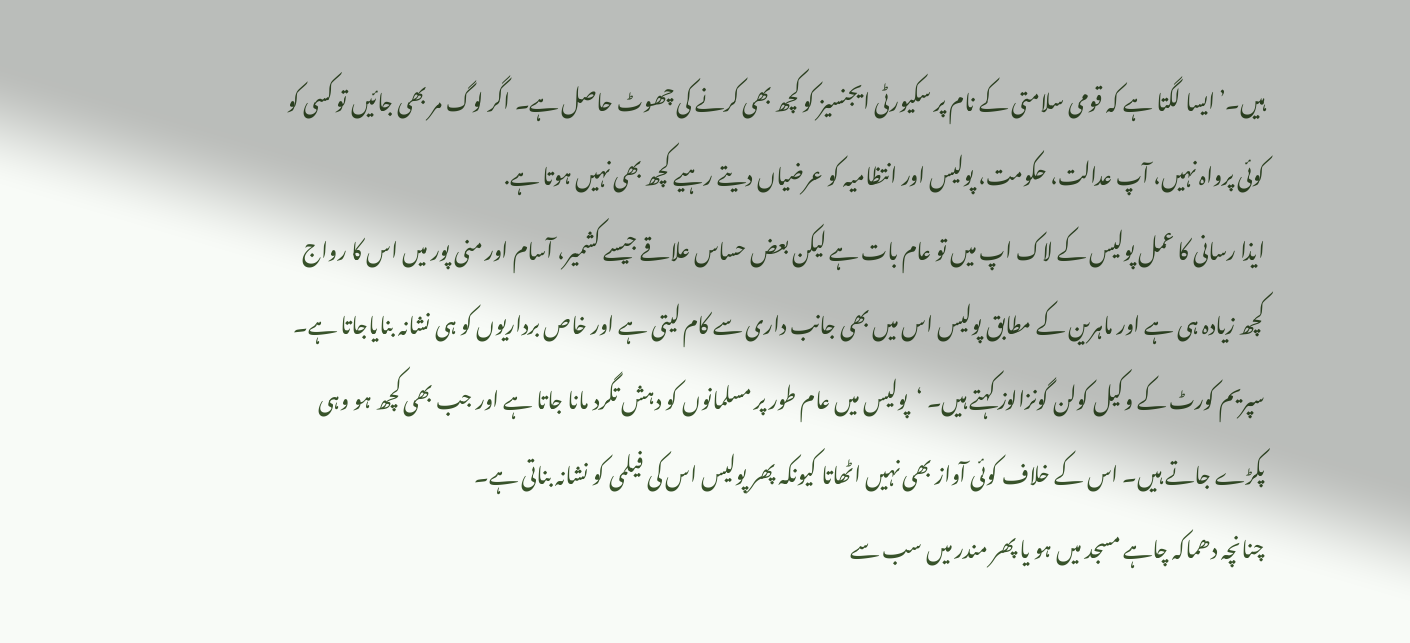ہیں۔’ایسا لگتا ہے کہ قومی سلامتی کے نام پر سکیورٹی ایجنسیز کو کچھ بھی کرنے کی چھوٹ حاصل ہے۔ اگر لوگ مر بھی جائیں تو کسی کو کوئی پرواہ نہیں، آپ عدالت، حکومت، پولیس اور انتظامیہ کو عرضیاں دیتے رہیے کچھ بھی نہیں ہوتا ہے.
ایذا رسانی کا عمل پولیس کے لاک اپ میں تو عام بات ہے لیکن بعض حساس علاقے جیسے کشمیر، آسام اور منی پور میں اس کا رواج کچھ زیادہ ہی ہے اور ماہرین کے مطابق پولیس اس میں بھی جانب داری سے کام لیتی ہے اور خاص برداریوں کو ہی نشانہ بنایاجاتا ہے۔
سپریم کورٹ کے وکیل کولن گونزالوز کہتے ہیں۔ ‘پولیس میں عام طور پر مسلمانوں کو دہش تگرد مانا جاتا ہے اور جب بھی کچھ ہو وہی پکڑے جاتے ہیں۔ اس کے خلاف کوئی آواز بھی نہیں اٹھاتا کیونکہ پھر پولیس اس کی فیلمی کو نشانہ بناتی ہے۔
چنانچہ دھماکہ چاہے مسجد میں ہو یا پھر مندر میں سب سے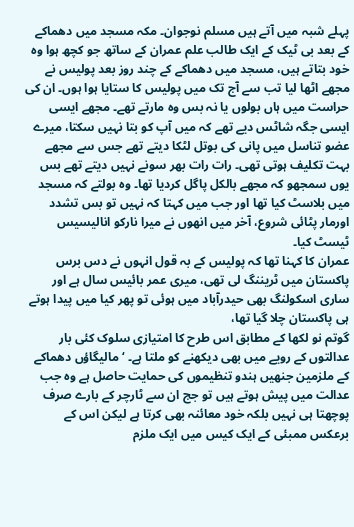پہلے شبہ میں آتے ہیں مسلم نوجوان۔ مکہ مسجد میں دھماکے کے بعد بی ٹیک کے ایک طالب علم عمران کے ساتھ جو کچھ ہوا وہ خود بتاتے ہیں، مسجد میں دھماکے کے چند روز بعد پولیس نے مجھے اٹھا لیا تب سے آج تک میں پولیس کا ستایا ہوا ہوں۔ ان کی حراست میں ہاں بولوں یا نہ بس وہ مارتے تھے۔ مجھے ایسی ایسی جگہ شاٹس دیے تھے کہ میں آپ کو بتا نہیں سکتا، میرے عضو تناسل میں پانی کی بوتل لٹکا دیتے تھے جس سے مجھے بہت تکلیف ہوتی تھی۔ رات رات بھر سونے نہیں دیتے تھے بس یوں سمجھو کہ مجھے بالکل پاگل کردیا تھا۔ وہ بولتے کہ مسجد میں بلاسٹ کیا تھا اور جب میں کہتا کہ نہیں تو بس تشدد اورمار پٹائی شروع، آخر میں انھوں نے میرا نارکو انالیسیس ٹیسٹ کیا۔
عمران کا کہنا تھا کہ پولیس کے بہ قول انہوں نے دس برس پاکستان میں ٹریننگ لی تھی، میری عمر بائیس سال ہے اور ساری اسکولنگ بھی حیدرآباد میں ہوئی تو پھر کیا میں پیدا ہوتے ہی پاکستان چلا گیا تھا،
گوتم نو لکھا کے مطابق اس طرح کا امتیازی سلوک کئی بار عدالتوں کے رویے میں بھی دیکھنے کو ملتا ہے۔ ‘مالیگاؤں دھماکے کے ملزمین جنھیں ہندو تنظیموں کی حمایت حاصل ہے وہ جب عدالت میں پیش ہوتے ہیں تو جج ان سے ٹارچر کے بارے صرف پوچھتا ہی نہیں بلکہ خود معائنہ بھی کرتا ہے لیکن اس کے برعکس ممبئی کے ایک کیس میں ایک ملزم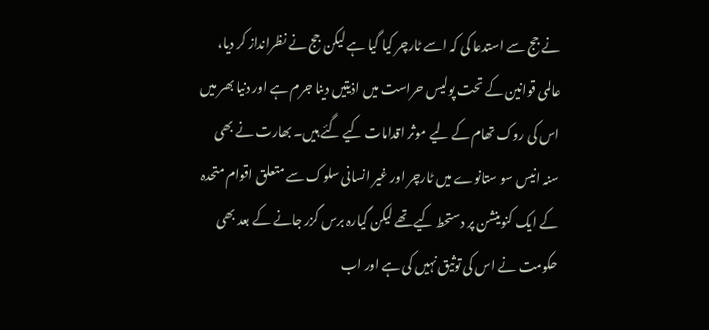نے جج سے استدعا کی کہ اسے ٹارچر کیا گیا ہے لیکن جج نے نظرانداز کر دیا، عالمی قوانین کے تحت پولیس حراست میں اذیتیں دینا جرم ہے اور دنیا بھر میں اس کی روک تھام کے لیے موثر اقدامات کیے گئے ہیں۔ بھارت نے بھی سنہ انیس سو ستانوے میں ٹارچر اور غیر انسانی سلوک سے متعلق اقوام متحدہ کے ایک کنوینشن پر دستحط کیے تھے لیکن گیارہ برس گزر جانے کے بعد بھی حکومت نے اس کی توثیق نہیں کی ہے اور اب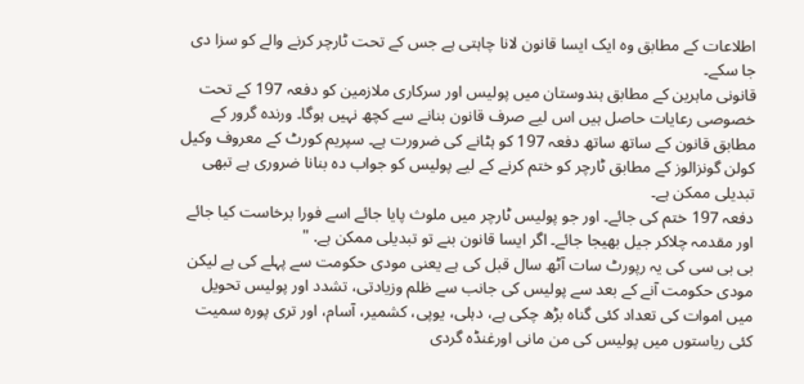اطلاعات کے مطابق وہ ایک ایسا قانون لانا چاہتی ہے جس کے تحت ٹارچر کرنے والے کو سزا دی جا سکے۔
قانونی ماہرین کے مطابق ہندوستان میں پولیس اور سرکاری ملازمین کو دفعہ 197 کے تحت خصوصی رعایات حاصل ہیں اس لیے صرف قانون بنانے سے کچھ نہیں ہوگا۔ ورندہ گرور کے مطابق قانون کے ساتھ ساتھ دفعہ 197 کو ہٹانے کی ضرورت ہے۔ سپریم کورٹ کے معروف وکیل کولن گونزالوز کے مطابق ٹارچر کو ختم کرنے کے لیے پولیس کو جواب دہ بنانا ضروری ہے تبھی تبدیلی ممکن ہے۔
دفعہ 197 ختم کی جائے۔ اور جو پولیس ٹارچر میں ملوث پایا جائے اسے فورا برخاست کیا جائے اور مقدمہ چلاکر جیل بھیجا جائے۔ اگر ایسا قانون بنے تو تبدیلی ممکن ہے. "
بی بی سی کی یہ رپورٹ سات آٹھ سال قبل کی ہے یعنی مودی حکومت سے پہلے کی ہے لیکن مودی حکومت آنے کے بعد سے پولیس کی جانب سے ظلم وزیادتی، تشدد اور پولیس تحویل میں اموات کی تعداد کئی گناہ بڑھ چکی ہے، دہلی، یوپی، کشمیر، آسام، اور تری پورہ سمیت کئی ریاستوں میں پولیس کی من مانی اورغنڈہ گردی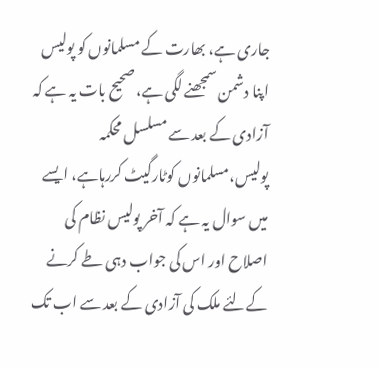جاری ہے، بھارت کے مسلمانوں کو پولیس اپنا دشمن سمجھنے لگی ہے، صحیح بات یہ ہے کہ آزادی کے بعد سے مسلسل محکمہ پولیس،مسلمانوں کوٹارگیٹ کررہاہے، ایسے میں سوال یہ ہے کہ آخر پولیس نظام کی اصلاح اور اس کی جواب دہی طے کرنے کےلئے ملک کی آزادی کے بعد سے اب تک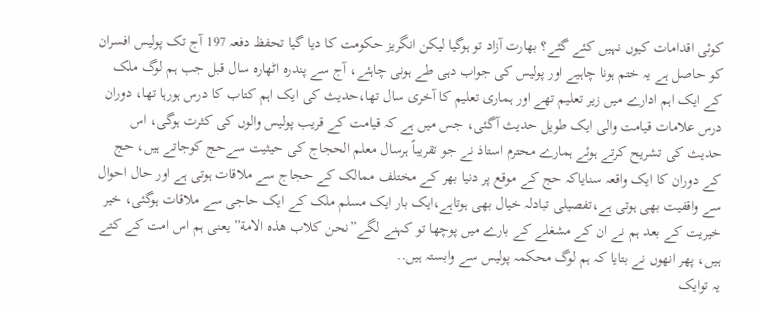کوئی اقدامات کیوں نہیں کئے گئے؟ بھارت آزاد تو ہوگیا لیکن انگریز حکومت کا دیا گیا تحفظ دفعہ 197 آج تک پولیس افسران کو حاصل ہے یہ ختم ہونا چاہیے اور پولیس کی جواب دہی طے ہونی چاہئے، آج سے پندرہ اٹھارہ سال قبل جب ہم لوگ ملک کے ایک اہم ادارے میں زیر تعلیم تھے اور ہماری تعلیم کا آخری سال تھا،حدیث کی ایک اہم کتاب کا درس ہورہا تھا، دوران درس علامات قیامت والی ایک طویل حدیث آگئی، جس میں ہے کہ قیامت کے قریب پولیس والوں کی کثرت ہوگی، اس حدیث کی تشریح کرتے ہوئے ہمارے محترم استاذ نے جو تقریباً ہرسال معلم الحجاج کی حیثیت سےحج کوجاتے ہیں، حج کے دوران کا ایک واقعہ سنایاکہ حج کے موقع پر دنیا بھر کے مختلف ممالک کے حجاج سے ملاقات ہوتی ہے اور حال احوال سے واقفیت بھی ہوتی ہے،تفصیلی تبادلہ خیال بھی ہوتاہے،ایک بار ایک مسلم ملک کے ایک حاجی سے ملاقات ہوگئی، خیر خیریت کے بعد ہم نے ان کے مشغلے کے بارے میں پوچھا تو کہنے لگے”نحن کلاب ھذہ الامة” یعنی ہم اس امت کے کتے ہیں، پھر انھوں نے بتایا کہ ہم لوگ محکمہ پولیس سے وابستہ ہیں..
یہ توایک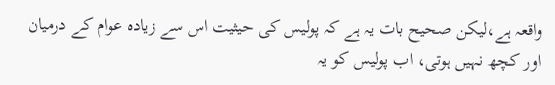واقعہ ہے،لیکن صحیح بات یہ ہے کہ پولیس کی حیثیت اس سے زیادہ عوام کے درمیان اور کچھ نہیں ہوتی، اب پولیس کو یہ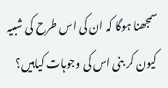سمجھنا ہوگا کہ ان کی اس طرح کی شبیہ کیون کر بنی اس کی وجوہات کیاہیں؟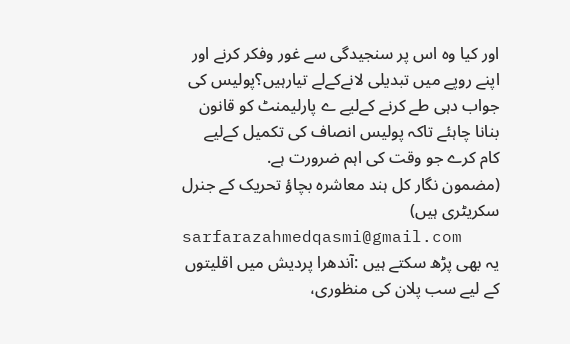اور کیا وہ اس پر سنجیدگی سے غور وفکر کرنے اور اپنے روپے میں تبدیلی لانےکےلے تیارہیں؟پولیس کی جواب دہی طے کرنے کےلیے ے پارلیمنٹ کو قانون بنانا چاہئے تاکہ پولیس انصاف کی تکمیل کےلیے کام کرے جو وقت کی اہم ضرورت ہے.
(مضمون نگار کل ہند معاشرہ بچاؤ تحریک کے جنرل سکریٹری ہیں)
sarfarazahmedqasmi@gmail.com
یہ بھی پڑھ سکتے ہیں :آندھرا پردیش میں اقلیتوں کے لیے سب پلان کی منظوری،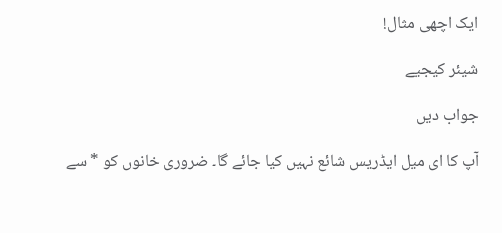ایک اچھی مثال!

شیئر کیجیے

جواب دیں

آپ کا ای میل ایڈریس شائع نہیں کیا جائے گا۔ ضروری خانوں کو * سے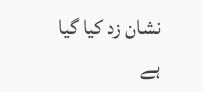نشان زد کیا گیا ہے